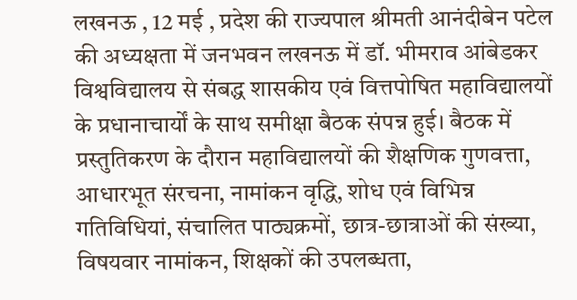लखनऊ , 12 मई , प्रदेश की राज्यपाल श्रीमती आनंदीबेन पटेल की अध्यक्षता में जनभवन लखनऊ में डॉ. भीमराव आंबेडकर विश्वविद्यालय से संबद्ध शासकीय एवं वित्तपोषित महाविद्यालयों के प्रधानाचार्यों के साथ समीक्षा बैठक संपन्न हुई। बैठक में प्रस्तुतिकरण के दौरान महाविद्यालयों की शैक्षणिक गुणवत्ता, आधारभूत संरचना, नामांकन वृद्धि, शोध एवं विभिन्न गतिविधियां, संचालित पाठ्यक्रमों, छात्र-छात्राओं की संख्या, विषयवार नामांकन, शिक्षकों की उपलब्धता,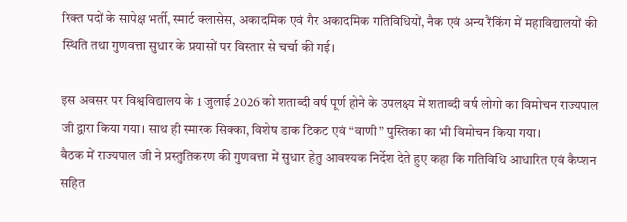रिक्त पदों के सापेक्ष भर्ती, स्मार्ट क्लासेस, अकादमिक एवं गैर अकादमिक गतिविधियों, नैक एवं अन्य रैंकिंग में महाविद्यालयों की स्थिति तथा गुणवत्ता सुधार के प्रयासों पर विस्तार से चर्चा की गई।

इस अवसर पर विश्वविद्यालय के 1 जुलाई 2026 को शताब्दी वर्ष पूर्ण होने के उपलक्ष्य में शताब्दी वर्ष लोगो का विमोचन राज्यपाल जी द्वारा किया गया। साथ ही स्मारक सिक्का, विशेष डाक टिकट एवं “वाणी” पुस्तिका का भी विमोचन किया गया।
बैठक में राज्यपाल जी ने प्रस्तुतिकरण की गुणवत्ता में सुधार हेतु आवश्यक निर्देश देते हुए कहा कि गतिविधि आधारित एवं कैप्शन सहित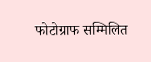फोटोग्राफ सम्मिलित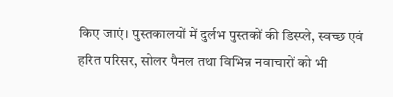किए जाएं। पुस्तकालयों में दुर्लभ पुस्तकों की डिस्प्ले, स्वच्छ एवं हरित परिसर, सोलर पैनल तथा विभिन्न नवाचारों को भी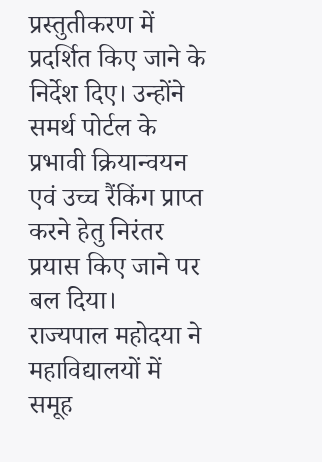प्रस्तुतीकरण में प्रदर्शित किए जाने के निर्देश दिए। उन्होंने समर्थ पोर्टल के प्रभावी क्रियान्वयन एवं उच्च रैंकिंग प्राप्त करने हेतु निरंतर प्रयास किए जाने पर बल दिया।
राज्यपाल महोदया ने महाविद्यालयों में समूह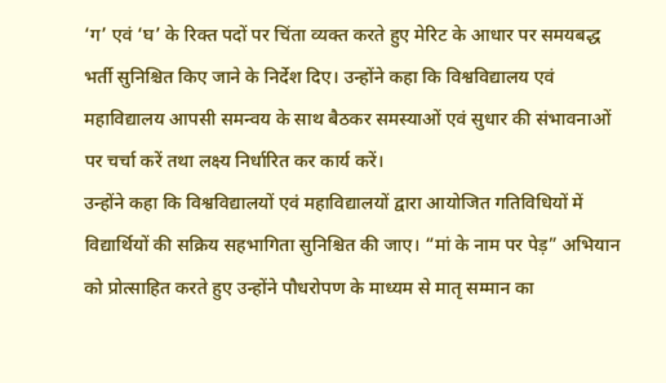‘ग’ एवं ‘घ’ के रिक्त पदों पर चिंता व्यक्त करते हुए मेरिट के आधार पर समयबद्ध भर्ती सुनिश्चित किए जाने के निर्देश दिए। उन्होंने कहा कि विश्वविद्यालय एवं महाविद्यालय आपसी समन्वय के साथ बैठकर समस्याओं एवं सुधार की संभावनाओं पर चर्चा करें तथा लक्ष्य निर्धारित कर कार्य करें।
उन्होंने कहा कि विश्वविद्यालयों एवं महाविद्यालयों द्वारा आयोजित गतिविधियों में विद्यार्थियों की सक्रिय सहभागिता सुनिश्चित की जाए। “मां के नाम पर पेड़” अभियान को प्रोत्साहित करते हुए उन्होंने पौधरोपण के माध्यम से मातृ सम्मान का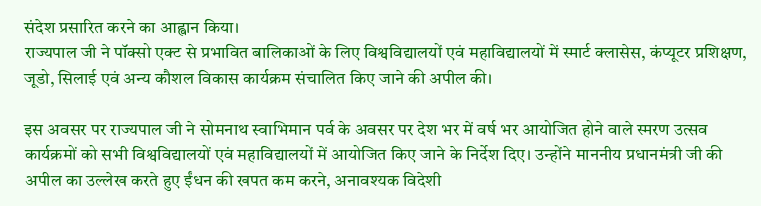संदेश प्रसारित करने का आह्वान किया।
राज्यपाल जी ने पॉक्सो एक्ट से प्रभावित बालिकाओं के लिए विश्वविद्यालयों एवं महाविद्यालयों में स्मार्ट क्लासेस, कंप्यूटर प्रशिक्षण, जूडो, सिलाई एवं अन्य कौशल विकास कार्यक्रम संचालित किए जाने की अपील की।

इस अवसर पर राज्यपाल जी ने सोमनाथ स्वाभिमान पर्व के अवसर पर देश भर में वर्ष भर आयोजित होने वाले स्मरण उत्सव कार्यक्रमों को सभी विश्वविद्यालयों एवं महाविद्यालयों में आयोजित किए जाने के निर्देश दिए। उन्होंने माननीय प्रधानमंत्री जी की अपील का उल्लेख करते हुए ईंधन की खपत कम करने, अनावश्यक विदेशी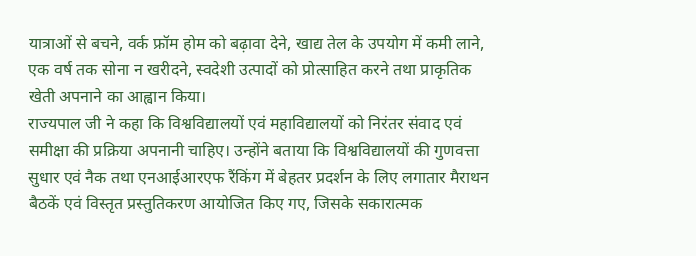यात्राओं से बचने, वर्क फ्रॉम होम को बढ़ावा देने, खाद्य तेल के उपयोग में कमी लाने, एक वर्ष तक सोना न खरीदने, स्वदेशी उत्पादों को प्रोत्साहित करने तथा प्राकृतिक खेती अपनाने का आह्वान किया।
राज्यपाल जी ने कहा कि विश्वविद्यालयों एवं महाविद्यालयों को निरंतर संवाद एवं समीक्षा की प्रक्रिया अपनानी चाहिए। उन्होंने बताया कि विश्वविद्यालयों की गुणवत्ता सुधार एवं नैक तथा एनआईआरएफ रैंकिंग में बेहतर प्रदर्शन के लिए लगातार मैराथन बैठकें एवं विस्तृत प्रस्तुतिकरण आयोजित किए गए, जिसके सकारात्मक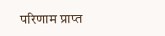परिणाम प्राप्त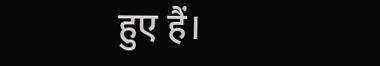हुए हैं।